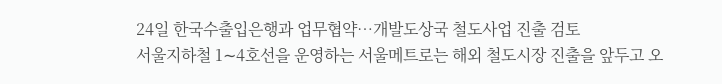24일 한국수출입은행과 업무협약…개발도상국 철도사업 진출 검토
서울지하철 1∼4호선을 운영하는 서울메트로는 해외 철도시장 진출을 앞두고 오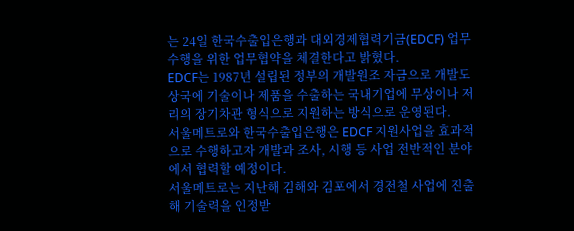는 24일 한국수출입은행과 대외경제협력기금(EDCF) 업무수행을 위한 업무협약을 체결한다고 밝혔다.
EDCF는 1987년 설립된 정부의 개발원조 자금으로 개발도상국에 기술이나 제품을 수출하는 국내기업에 무상이나 저리의 장기차관 형식으로 지원하는 방식으로 운영된다.
서울메트로와 한국수출입은행은 EDCF 지원사업을 효과적으로 수행하고자 개발과 조사, 시행 등 사업 전반적인 분야에서 협력할 예정이다.
서울메트로는 지난해 김해와 김포에서 경전철 사업에 진출해 기술력을 인정받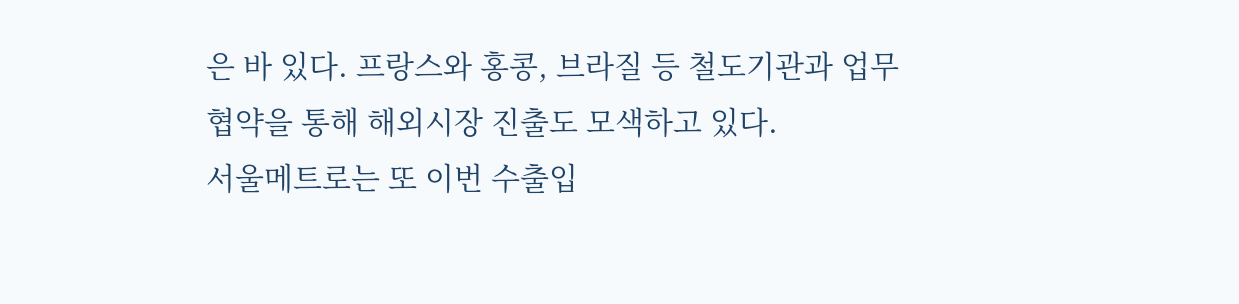은 바 있다. 프랑스와 홍콩, 브라질 등 철도기관과 업무협약을 통해 해외시장 진출도 모색하고 있다.
서울메트로는 또 이번 수출입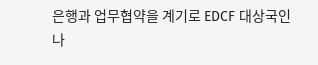은행과 업무협약을 계기로 EDCF 대상국인 나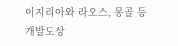이지리아와 라오스, 몽골 등 개발도상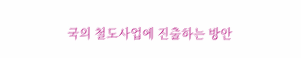국의 철도사업에 진출하는 방안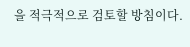을 적극적으로 검토할 방침이다.